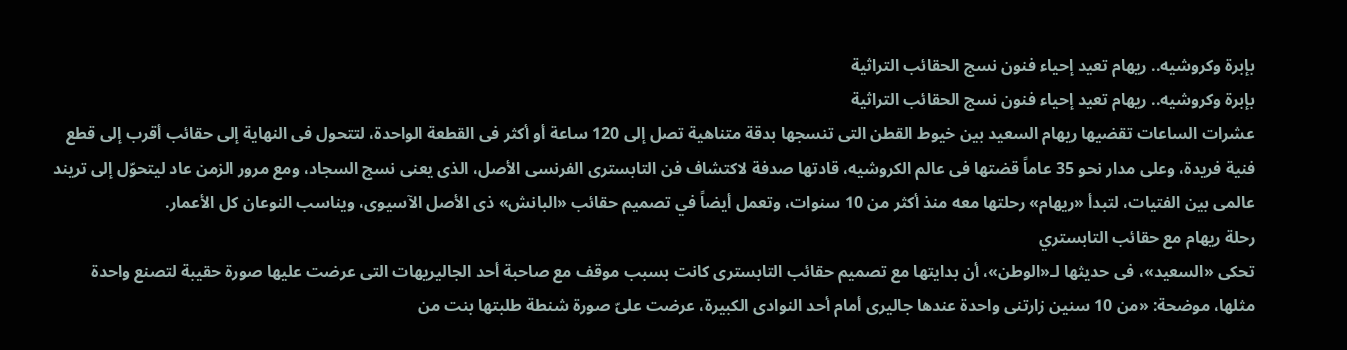بإبرة وكروشيه.. ريهام تعيد إحياء فنون نسج الحقائب التراثية
بإبرة وكروشيه.. ريهام تعيد إحياء فنون نسج الحقائب التراثية
عشرات الساعات تقضيها ريهام السعيد بين خيوط القطن التى تنسجها بدقة متناهية تصل إلى 120 ساعة أو أكثر فى القطعة الواحدة، لتتحول فى النهاية إلى حقائب أقرب إلى قطع فنية فريدة، وعلى مدار نحو 35 عاماً قضتها فى عالم الكروشيه، قادتها صدفة لاكتشاف فن التابسترى الفرنسى الأصل، الذى يعنى نسج السجاد، ومع مرور الزمن عاد ليتحوّل إلى تريند عالمى بين الفتيات، لتبدأ «ريهام» رحلتها معه منذ أكثر من 10 سنوات، وتعمل أيضاً في تصميم حقائب «البانش» ذى الأصل الآسيوى، ويناسب النوعان كل الأعمار.
رحلة ريهام مع حقائب التابستري
تحكى «السعيد»، فى حديثها لـ«الوطن»، أن بدايتها مع تصميم حقائب التابسترى كانت بسبب موقف مع صاحبة أحد الجاليريهات التى عرضت عليها صورة حقيبة لتصنع واحدة مثلها، موضحة: «من 10 سنين زارتنى واحدة عندها جاليرى أمام أحد النوادى الكبيرة، عرضت علىّ صورة شنطة طلبتها بنت من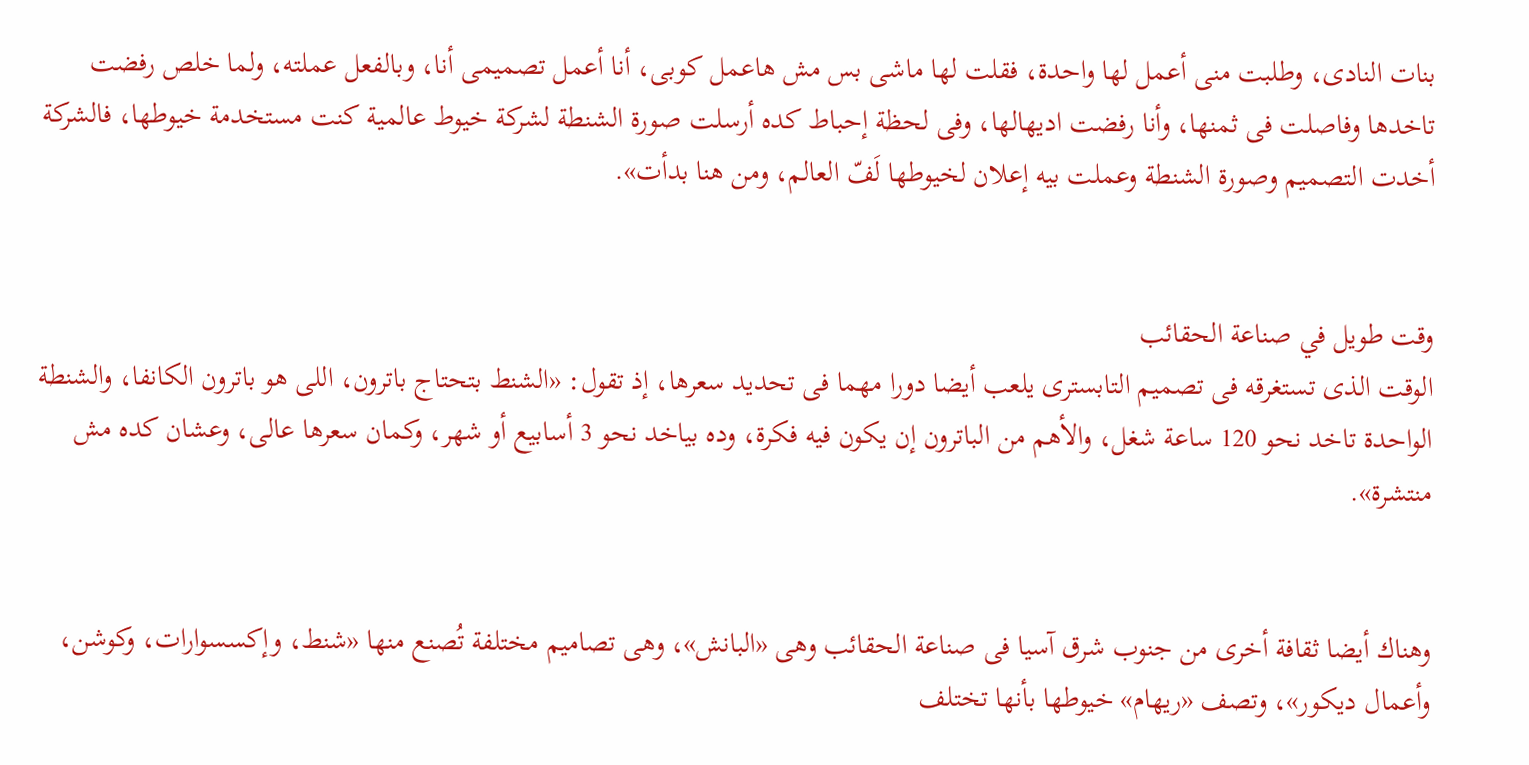بنات النادى، وطلبت منى أعمل لها واحدة، فقلت لها ماشى بس مش هاعمل كوبى، أنا أعمل تصميمى أنا، وبالفعل عملته، ولما خلص رفضت تاخدها وفاصلت فى ثمنها، وأنا رفضت اديهالها، وفى لحظة إحباط كده أرسلت صورة الشنطة لشركة خيوط عالمية كنت مستخدمة خيوطها، فالشركة أخدت التصميم وصورة الشنطة وعملت بيه إعلان لخيوطها لَفّ العالم، ومن هنا بدأت».


وقت طويل في صناعة الحقائب
الوقت الذى تستغرقه فى تصميم التابسترى يلعب أيضا دورا مهما فى تحديد سعرها، إذ تقول: «الشنط بتحتاج باترون، اللى هو باترون الكانفا، والشنطة الواحدة تاخد نحو 120 ساعة شغل، والأهم من الباترون إن يكون فيه فكرة، وده بياخد نحو 3 أسابيع أو شهر، وكمان سعرها عالى، وعشان كده مش منتشرة».


وهناك أيضا ثقافة أخرى من جنوب شرق آسيا فى صناعة الحقائب وهى «البانش»، وهى تصاميم مختلفة تُصنع منها «شنط، وإكسسوارات، وكوشن، وأعمال ديكور»، وتصف «ريهام» خيوطها بأنها تختلف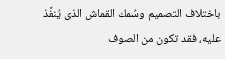باختلاف التصميم وسُمك القماش الذى يُنفَّذ عليه، فقد تكون من الصوف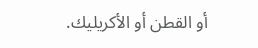أو القطن أو الأكريليك.